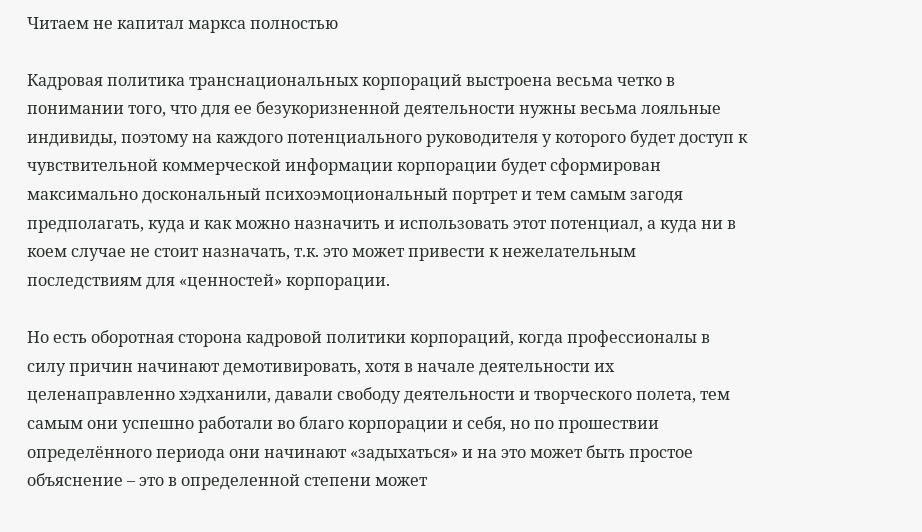Читаем не капитал маркса полностью

Кадровая политика транснациональных корпораций выстроена весьма четко в понимании того, что для ее безукоризненной деятельности нужны весьма лояльные индивиды, поэтому на каждого потенциального руководителя у которого будет доступ к чувствительной коммерческой информации корпорации будет сформирован максимально доскональный психоэмоциональный портрет и тем самым загодя предполагать, куда и как можно назначить и использовать этот потенциал, а куда ни в коем случае не стоит назначать, т.к. это может привести к нежелательным последствиям для «ценностей» корпорации.

Но есть оборотная сторона кадровой политики корпораций, когда профессионалы в силу причин начинают демотивировать, хотя в начале деятельности их целенаправленно хэдханили, давали свободу деятельности и творческого полета, тем самым они успешно работали во благо корпорации и себя, но по прошествии определённого периода они начинают «задыхаться» и на это может быть простое объяснение – это в определенной степени может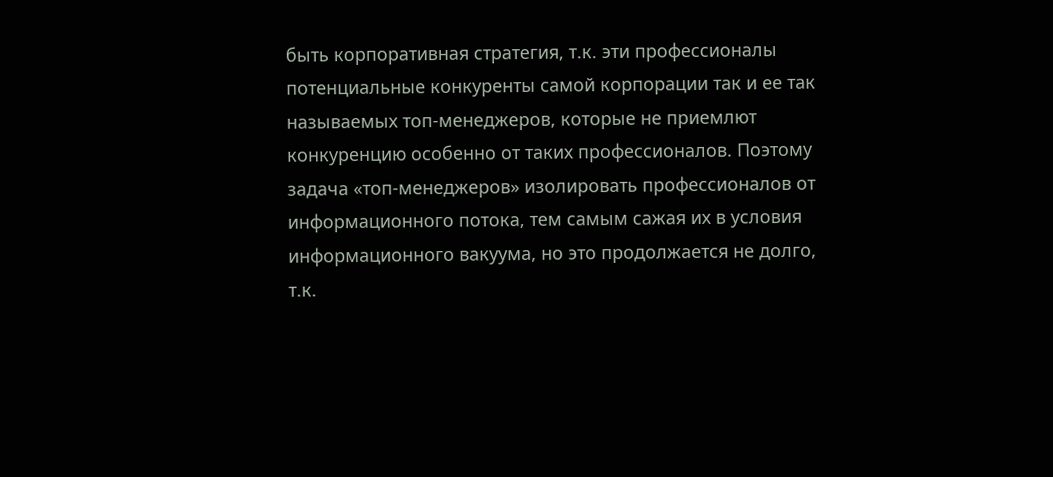быть корпоративная стратегия, т.к. эти профессионалы потенциальные конкуренты самой корпорации так и ее так называемых топ-менеджеров, которые не приемлют конкуренцию особенно от таких профессионалов. Поэтому задача «топ-менеджеров» изолировать профессионалов от информационного потока, тем самым сажая их в условия информационного вакуума, но это продолжается не долго, т.к.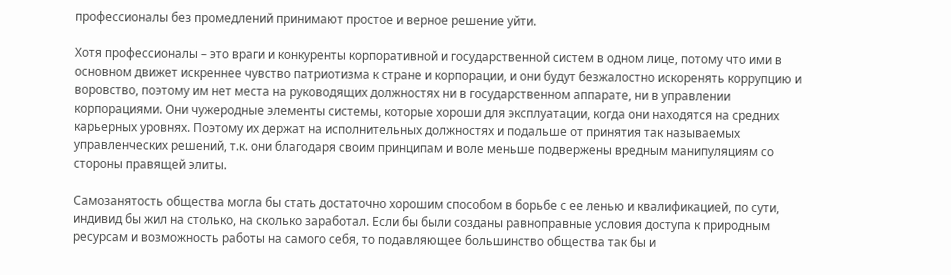профессионалы без промедлений принимают простое и верное решение уйти.

Хотя профессионалы – это враги и конкуренты корпоративной и государственной систем в одном лице, потому что ими в основном движет искреннее чувство патриотизма к стране и корпорации, и они будут безжалостно искоренять коррупцию и воровство, поэтому им нет места на руководящих должностях ни в государственном аппарате, ни в управлении корпорациями. Они чужеродные элементы системы, которые хороши для эксплуатации, когда они находятся на средних карьерных уровнях. Поэтому их держат на исполнительных должностях и подальше от принятия так называемых управленческих решений, т.к. они благодаря своим принципам и воле меньше подвержены вредным манипуляциям со стороны правящей элиты.

Самозанятость общества могла бы стать достаточно хорошим способом в борьбе с ее ленью и квалификацией, по сути, индивид бы жил на столько, на сколько заработал. Если бы были созданы равноправные условия доступа к природным ресурсам и возможность работы на самого себя, то подавляющее большинство общества так бы и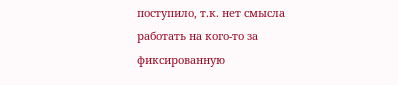поступило, т.к. нет смысла работать на кого-то за фиксированную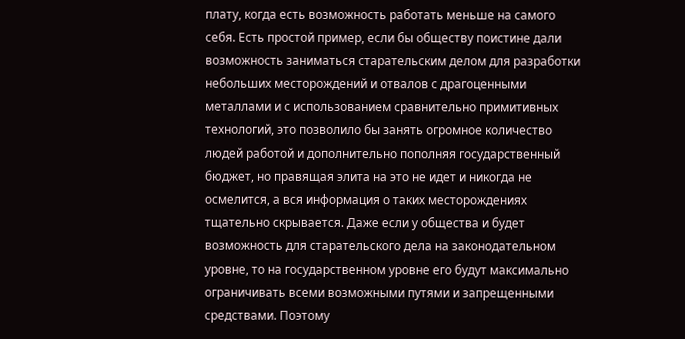плату, когда есть возможность работать меньше на самого себя. Есть простой пример, если бы обществу поистине дали возможность заниматься старательским делом для разработки небольших месторождений и отвалов с драгоценными металлами и с использованием сравнительно примитивных технологий, это позволило бы занять огромное количество людей работой и дополнительно пополняя государственный бюджет, но правящая элита на это не идет и никогда не осмелится, а вся информация о таких месторождениях тщательно скрывается. Даже если у общества и будет возможность для старательского дела на законодательном уровне, то на государственном уровне его будут максимально ограничивать всеми возможными путями и запрещенными средствами. Поэтому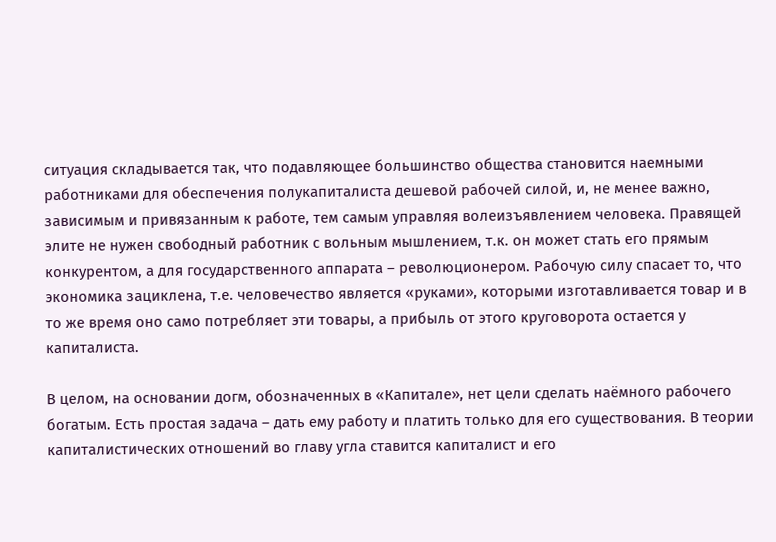ситуация складывается так, что подавляющее большинство общества становится наемными работниками для обеспечения полукапиталиста дешевой рабочей силой, и, не менее важно, зависимым и привязанным к работе, тем самым управляя волеизъявлением человека. Правящей элите не нужен свободный работник с вольным мышлением, т.к. он может стать его прямым конкурентом, а для государственного аппарата – революционером. Рабочую силу спасает то, что экономика зациклена, т.е. человечество является «руками», которыми изготавливается товар и в то же время оно само потребляет эти товары, а прибыль от этого круговорота остается у капиталиста.

В целом, на основании догм, обозначенных в «Капитале», нет цели сделать наёмного рабочего богатым. Есть простая задача – дать ему работу и платить только для его существования. В теории капиталистических отношений во главу угла ставится капиталист и его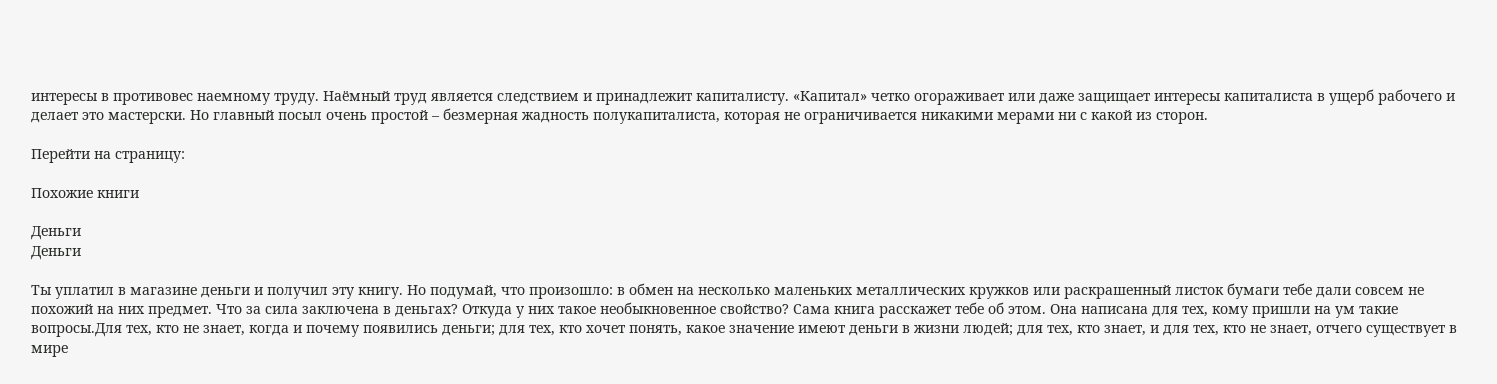интересы в противовес наемному труду. Наёмный труд является следствием и принадлежит капиталисту. «Капитал» четко огораживает или даже защищает интересы капиталиста в ущерб рабочего и делает это мастерски. Но главный посыл очень простой – безмерная жадность полукапиталиста, которая не ограничивается никакими мерами ни с какой из сторон.

Перейти на страницу:

Похожие книги

Деньги
Деньги

Ты уплатил в магазине деньги и получил эту книгу. Но подумай, что произошло: в обмен на несколько маленьких металлических кружков или раскрашенный листок бумаги тебе дали совсем не похожий на них предмет. Что за сила заключена в деньгах? Откуда у них такое необыкновенное свойство? Сама книга расскажет тебе об этом. Она написана для тех, кому пришли на ум такие вопросы.Для тех, кто не знает, когда и почему появились деньги; для тех, кто хочет понять, какое значение имеют деньги в жизни людей; для тех, кто знает, и для тех, кто не знает, отчего существует в мире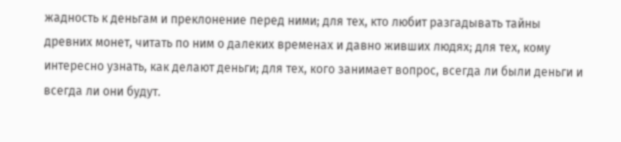жадность к деньгам и преклонение перед ними; для тех, кто любит разгадывать тайны древних монет, читать по ним о далеких временах и давно живших людях; для тех, кому интересно узнать, как делают деньги; для тех, кого занимает вопрос, всегда ли были деньги и всегда ли они будут.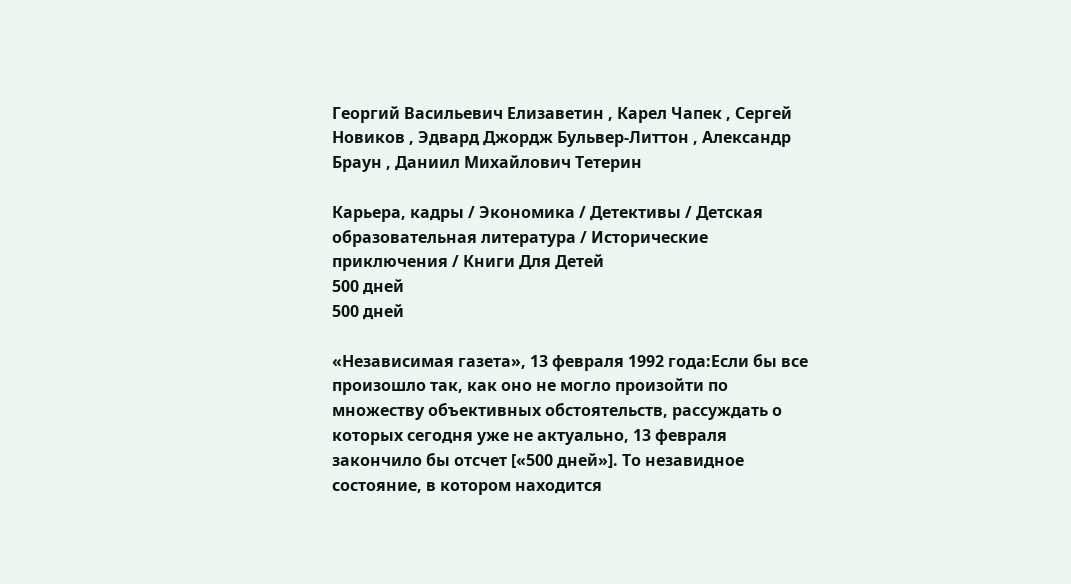Георгий Васильевич Елизаветин , Карел Чапек , Сергей Новиков , Эдвард Джордж Бульвер-Литтон , Александр Браун , Даниил Михайлович Тетерин

Карьера, кадры / Экономика / Детективы / Детская образовательная литература / Исторические приключения / Книги Для Детей
500 дней
500 дней

«Независимая газета», 13 февраля 1992 года:Если бы все произошло так, как оно не могло произойти по множеству объективных обстоятельств, рассуждать о которых сегодня уже не актуально, 13 февраля закончило бы отсчет [«500 дней»]. То незавидное состояние, в котором находится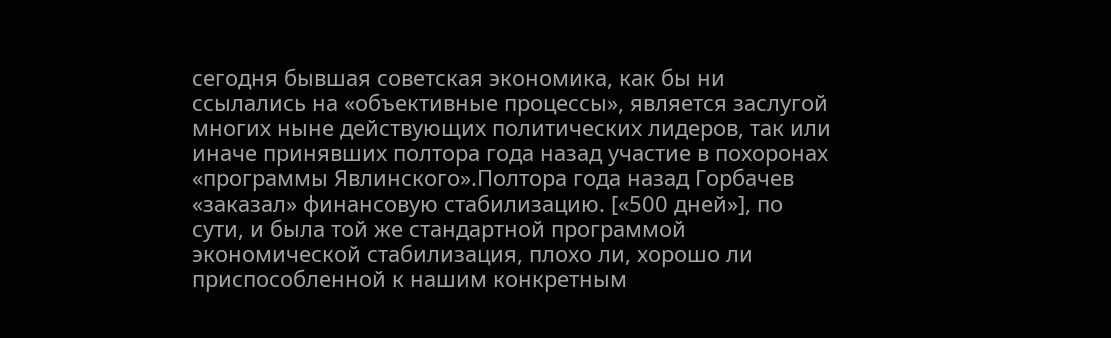сегодня бывшая советская экономика, как бы ни ссылались на «объективные процессы», является заслугой многих ныне действующих политических лидеров, так или иначе принявших полтора года назад участие в похоронах «программы Явлинского».Полтора года назад Горбачев «заказал» финансовую стабилизацию. [«500 дней»], по сути, и была той же стандартной программой экономической стабилизация, плохо ли, хорошо ли приспособленной к нашим конкретным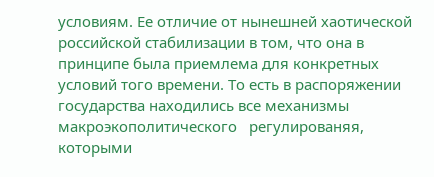условиям. Ее отличие от нынешней хаотической российской стабилизации в том, что она в принципе была приемлема для конкретных условий того времени. То есть в распоряжении государства находились все механизмы макроэкополитического   регулированяя,   которыми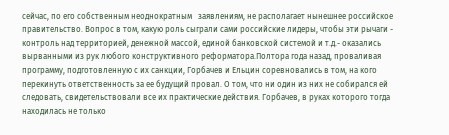сейчас, по его собственным неоднократным   заявлениям, не располагает нынешнее российское правительство. Вопрос в том, какую роль сыграли сами российские лидеры, чтобы эти рычаги - контроль над территорией, денежной массой, единой банковской системой и т.д.- оказались вырванными из рук любого конструктивного реформатора.Полтора года назад, проваливая программу, подготовленную с их санкции, Горбачев и Ельцин соревновались в том, на кого перекинуть ответственность за ее будущий провал. О том, что ни один из них не собирался ей следовать, свидетельствовали все их практические действия. Горбачев, в руках которого тогда находилась не только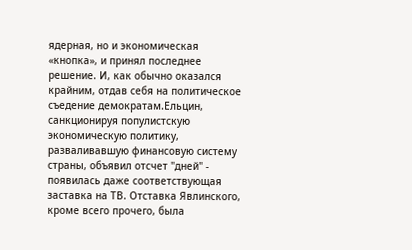ядерная, но и экономическая «кнопка», и принял последнее решение. И, как обычно оказался  крайним, отдав себя на политическое съедение демократам.Ельцин, санкционируя популистскую экономическую политику, разваливавшую финансовую систему страны, объявил отсчет "дней" - появилась даже соответствующая заставка на ТВ. Отставка Явлинского, кроме всего прочего, была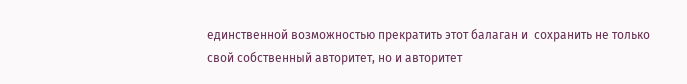единственной возможностью прекратить этот балаган и  сохранить не только свой собственный авторитет, но и авторитет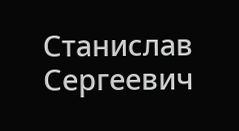Станислав Сергеевич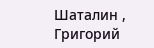Шаталин , Григорий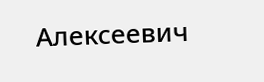Алексеевич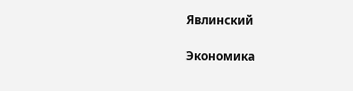Явлинский

Экономика